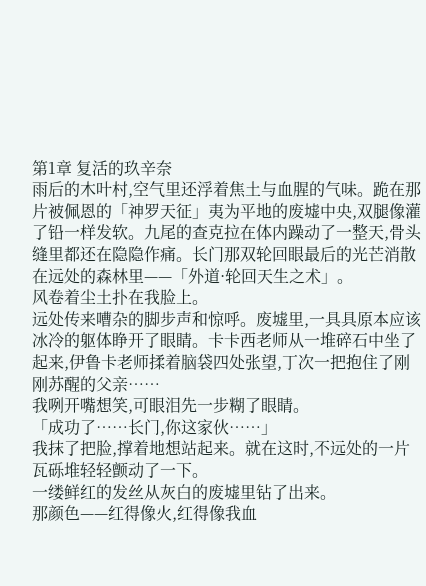第1章 复活的玖辛奈
雨后的木叶村,空气里还浮着焦土与血腥的气味。跪在那片被佩恩的「神罗天征」夷为平地的废墟中央,双腿像灌了铅一样发软。九尾的查克拉在体内躁动了一整天,骨头缝里都还在隐隐作痛。长门那双轮回眼最后的光芒消散在远处的森林里——「外道·轮回天生之术」。
风卷着尘土扑在我脸上。
远处传来嘈杂的脚步声和惊呼。废墟里,一具具原本应该冰冷的躯体睁开了眼睛。卡卡西老师从一堆碎石中坐了起来,伊鲁卡老师揉着脑袋四处张望,丁次一把抱住了刚刚苏醒的父亲……
我咧开嘴想笑,可眼泪先一步糊了眼睛。
「成功了……长门,你这家伙……」
我抹了把脸,撑着地想站起来。就在这时,不远处的一片瓦砾堆轻轻颤动了一下。
一缕鲜红的发丝从灰白的废墟里钻了出来。
那颜色——红得像火,红得像我血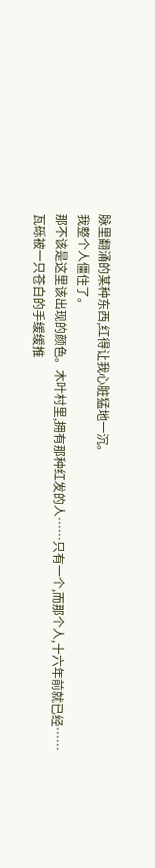脉里翻涌的某种东西,红得让我心脏猛地一沉。
我整个人僵住了。
那不该是这里该出现的颜色。木叶村里,拥有那种红发的人……只有一个,而那个人,十六年前就已经……
瓦砾被一只苍白的手缓缓推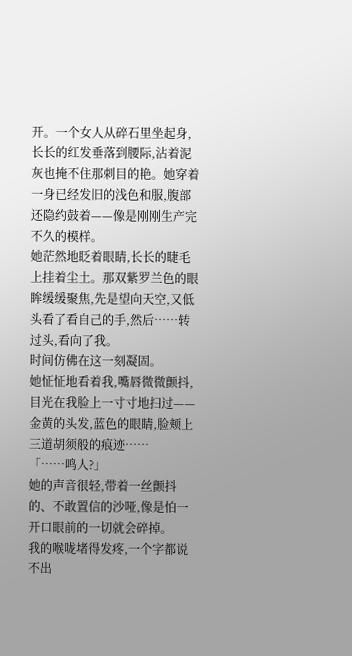开。一个女人从碎石里坐起身,长长的红发垂落到腰际,沾着泥灰也掩不住那刺目的艳。她穿着一身已经发旧的浅色和服,腹部还隐约鼓着——像是刚刚生产完不久的模样。
她茫然地眨着眼睛,长长的睫毛上挂着尘土。那双紫罗兰色的眼眸缓缓聚焦,先是望向天空,又低头看了看自己的手,然后……转过头,看向了我。
时间仿佛在这一刻凝固。
她怔怔地看着我,嘴唇微微颤抖,目光在我脸上一寸寸地扫过——金黄的头发,蓝色的眼睛,脸颊上三道胡须般的痕迹……
「……鸣人?」
她的声音很轻,带着一丝颤抖的、不敢置信的沙哑,像是怕一开口眼前的一切就会碎掉。
我的喉咙堵得发疼,一个字都说不出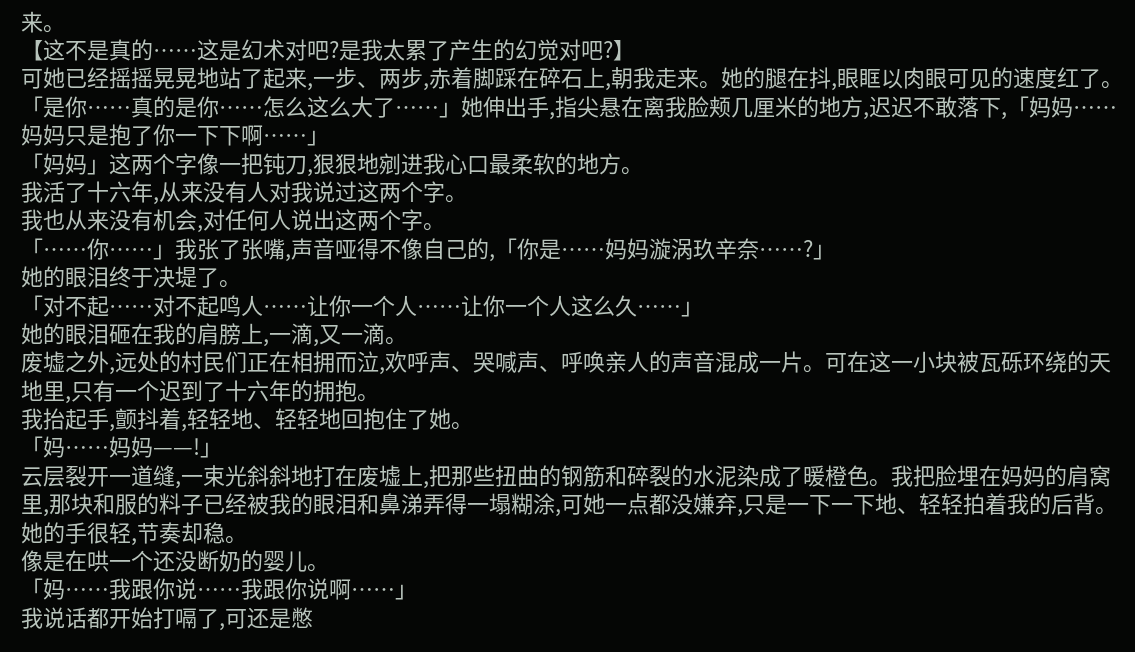来。
【这不是真的……这是幻术对吧?是我太累了产生的幻觉对吧?】
可她已经摇摇晃晃地站了起来,一步、两步,赤着脚踩在碎石上,朝我走来。她的腿在抖,眼眶以肉眼可见的速度红了。
「是你……真的是你……怎么这么大了……」她伸出手,指尖悬在离我脸颊几厘米的地方,迟迟不敢落下,「妈妈……妈妈只是抱了你一下下啊……」
「妈妈」这两个字像一把钝刀,狠狠地剜进我心口最柔软的地方。
我活了十六年,从来没有人对我说过这两个字。
我也从来没有机会,对任何人说出这两个字。
「……你……」我张了张嘴,声音哑得不像自己的,「你是……妈妈漩涡玖辛奈……?」
她的眼泪终于决堤了。
「对不起……对不起鸣人……让你一个人……让你一个人这么久……」
她的眼泪砸在我的肩膀上,一滴,又一滴。
废墟之外,远处的村民们正在相拥而泣,欢呼声、哭喊声、呼唤亲人的声音混成一片。可在这一小块被瓦砾环绕的天地里,只有一个迟到了十六年的拥抱。
我抬起手,颤抖着,轻轻地、轻轻地回抱住了她。
「妈……妈妈——!」
云层裂开一道缝,一束光斜斜地打在废墟上,把那些扭曲的钢筋和碎裂的水泥染成了暖橙色。我把脸埋在妈妈的肩窝里,那块和服的料子已经被我的眼泪和鼻涕弄得一塌糊涂,可她一点都没嫌弃,只是一下一下地、轻轻拍着我的后背。
她的手很轻,节奏却稳。
像是在哄一个还没断奶的婴儿。
「妈……我跟你说……我跟你说啊……」
我说话都开始打嗝了,可还是憋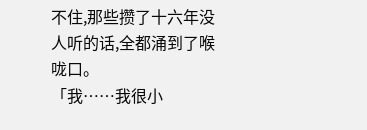不住,那些攒了十六年没人听的话,全都涌到了喉咙口。
「我……我很小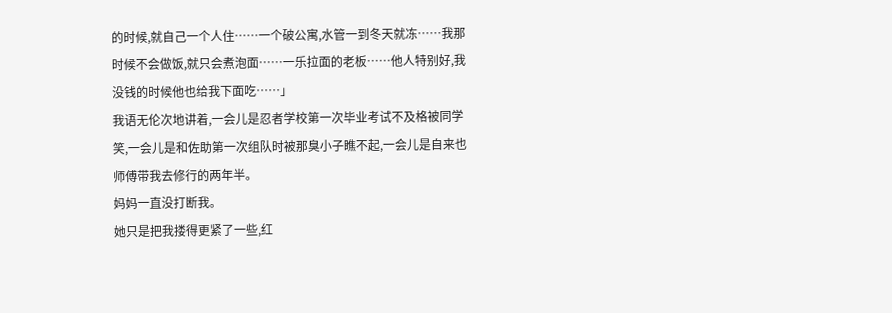的时候,就自己一个人住……一个破公寓,水管一到冬天就冻……我那时候不会做饭,就只会煮泡面……一乐拉面的老板……他人特别好,我没钱的时候他也给我下面吃……」
我语无伦次地讲着,一会儿是忍者学校第一次毕业考试不及格被同学笑,一会儿是和佐助第一次组队时被那臭小子瞧不起,一会儿是自来也师傅带我去修行的两年半。
妈妈一直没打断我。
她只是把我搂得更紧了一些,红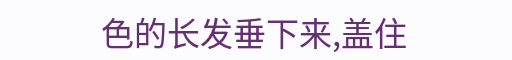色的长发垂下来,盖住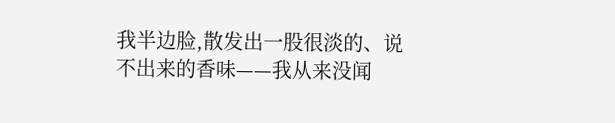我半边脸,散发出一股很淡的、说不出来的香味——我从来没闻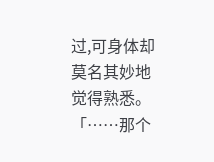过,可身体却莫名其妙地觉得熟悉。
「……那个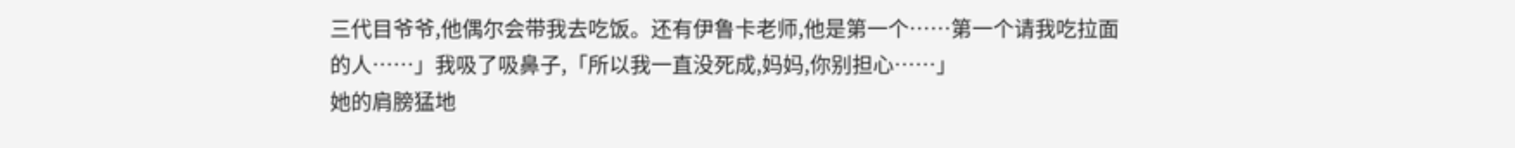三代目爷爷,他偶尔会带我去吃饭。还有伊鲁卡老师,他是第一个……第一个请我吃拉面的人……」我吸了吸鼻子,「所以我一直没死成,妈妈,你别担心……」
她的肩膀猛地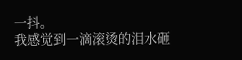一抖。
我感觉到一滴滚烫的泪水砸